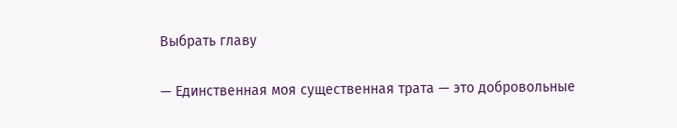Выбрать главу

— Единственная моя существенная трата — это добровольные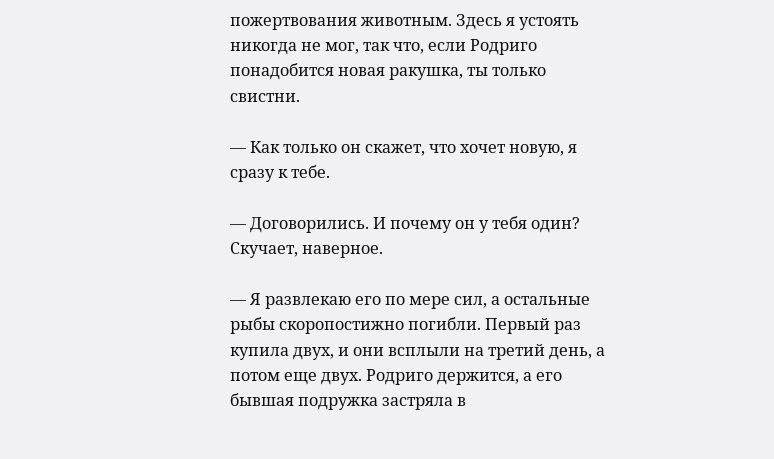пожертвования животным. Здесь я устоять никогда не мог, так что, если Родриго понадобится новая ракушка, ты только свистни.

— Как только он скажет, что хочет новую, я сразу к тебе.

— Договорились. И почему он у тебя один? Скучает, наверное.

— Я развлекаю его по мере сил, а остальные рыбы скоропостижно погибли. Первый раз купила двух, и они всплыли на третий день, а потом еще двух. Родриго держится, а его бывшая подружка застряла в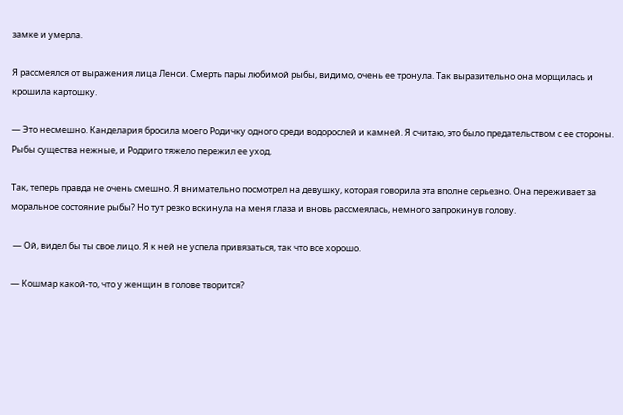замке и умерла.

Я рассмеялся от выражения лица Ленси. Смерть пары любимой рыбы, видимо, очень ее тронула. Так выразительно она морщилась и крошила картошку.

— Это несмешно. Канделария бросила моего Родичку одного среди водорослей и камней. Я считаю, это было предательством с ее стороны. Рыбы существа нежные, и Родриго тяжело пережил ее уход.

Так, теперь правда не очень смешно. Я внимательно посмотрел на девушку, которая говорила эта вполне серьезно. Она переживает за моральное состояние рыбы? Но тут резко вскинула на меня глаза и вновь рассмеялась, немного запрокинув голову.

 — Ой, видел бы ты свое лицо. Я к ней не успела привязаться, так что все хорошо.

— Кошмар какой-то, что у женщин в голове творится?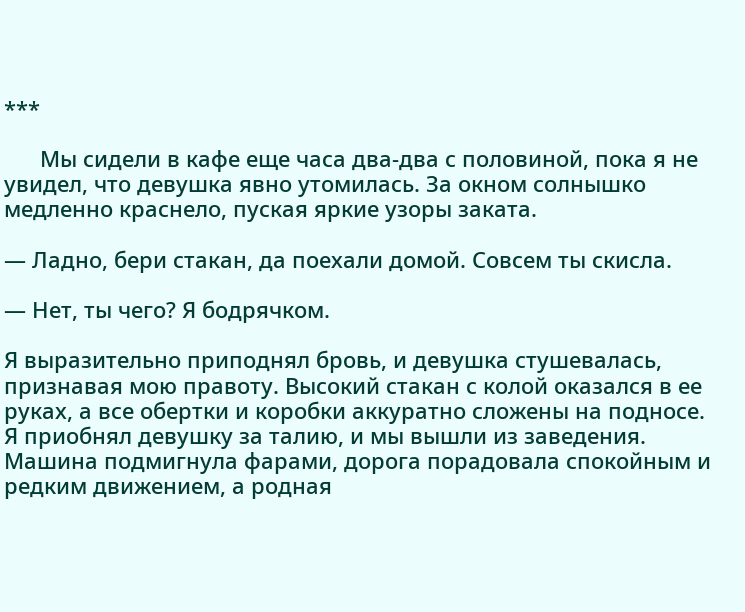***

      Мы сидели в кафе еще часа два-два с половиной, пока я не увидел, что девушка явно утомилась. За окном солнышко медленно краснело, пуская яркие узоры заката.

— Ладно, бери стакан, да поехали домой. Совсем ты скисла.

— Нет, ты чего? Я бодрячком.

Я выразительно приподнял бровь, и девушка стушевалась, признавая мою правоту. Высокий стакан с колой оказался в ее руках, а все обертки и коробки аккуратно сложены на подносе. Я приобнял девушку за талию, и мы вышли из заведения. Машина подмигнула фарами, дорога порадовала спокойным и редким движением, а родная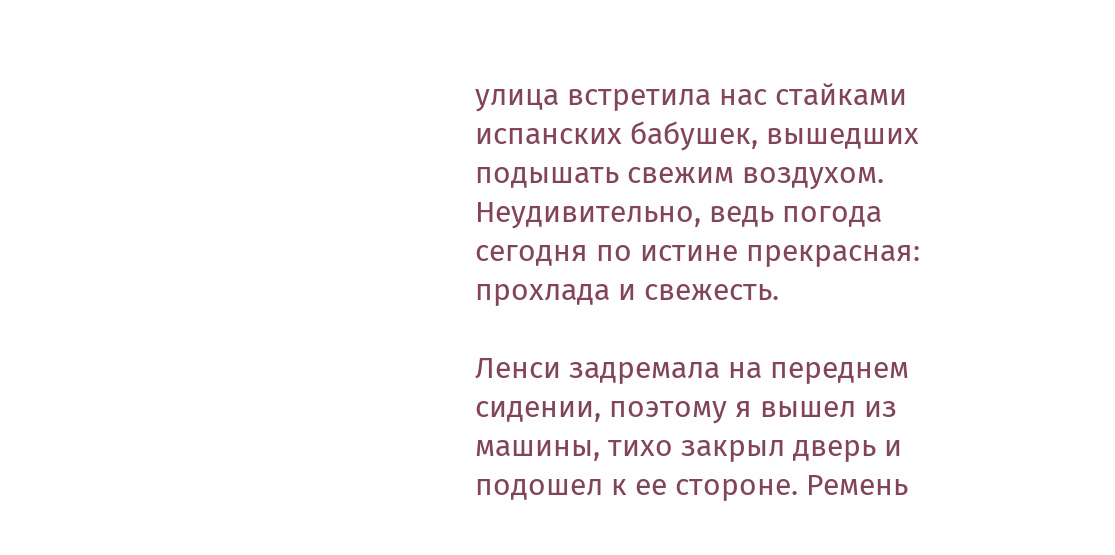улица встретила нас стайками испанских бабушек, вышедших подышать свежим воздухом. Неудивительно, ведь погода сегодня по истине прекрасная: прохлада и свежесть.

Ленси задремала на переднем сидении, поэтому я вышел из машины, тихо закрыл дверь и подошел к ее стороне. Ремень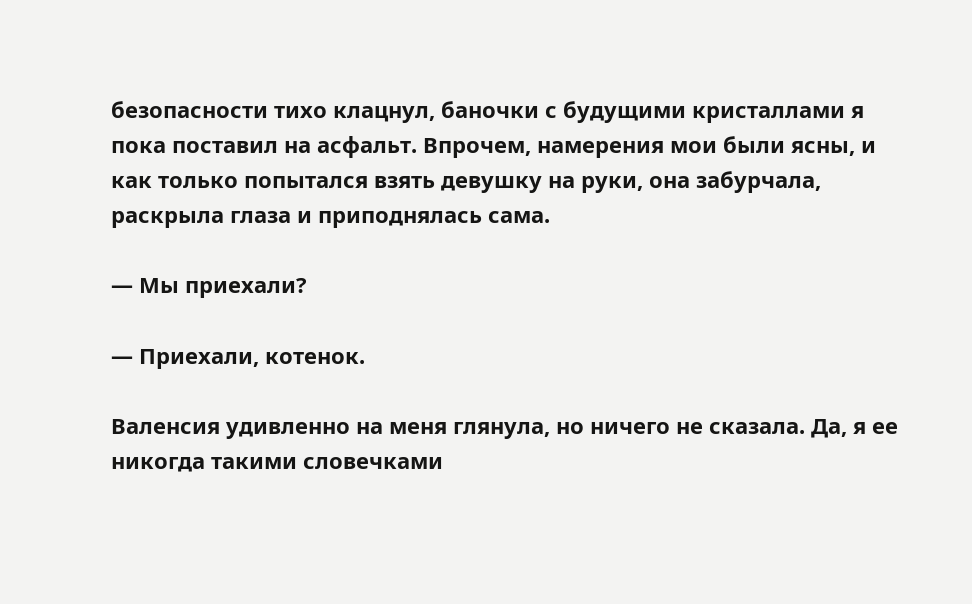безопасности тихо клацнул, баночки с будущими кристаллами я пока поставил на асфальт. Впрочем, намерения мои были ясны, и как только попытался взять девушку на руки, она забурчала, раскрыла глаза и приподнялась сама.

— Мы приехали?

— Приехали, котенок.

Валенсия удивленно на меня глянула, но ничего не сказала. Да, я ее никогда такими словечками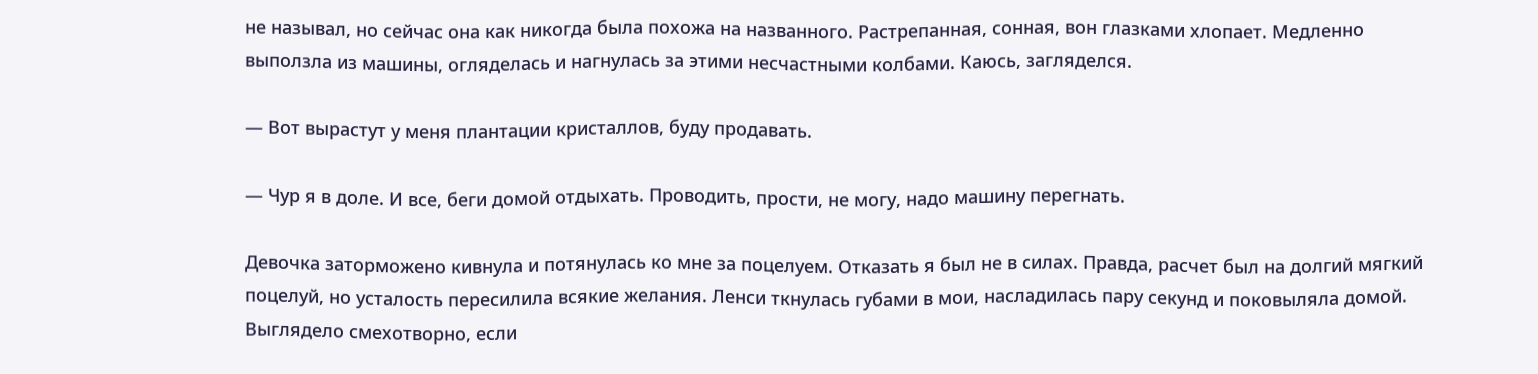не называл, но сейчас она как никогда была похожа на названного. Растрепанная, сонная, вон глазками хлопает. Медленно выползла из машины, огляделась и нагнулась за этими несчастными колбами. Каюсь, загляделся.

— Вот вырастут у меня плантации кристаллов, буду продавать.

— Чур я в доле. И все, беги домой отдыхать. Проводить, прости, не могу, надо машину перегнать.

Девочка заторможено кивнула и потянулась ко мне за поцелуем. Отказать я был не в силах. Правда, расчет был на долгий мягкий поцелуй, но усталость пересилила всякие желания. Ленси ткнулась губами в мои, насладилась пару секунд и поковыляла домой. Выглядело смехотворно, если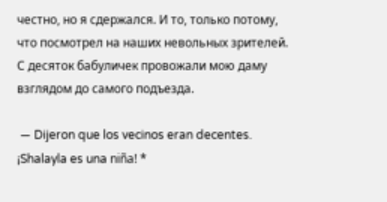честно, но я сдержался. И то, только потому, что посмотрел на наших невольных зрителей. С десяток бабуличек провожали мою даму взглядом до самого подъезда.

 — Dijeron que los vecinos eran decentes. ¡Shalayla es una niña! *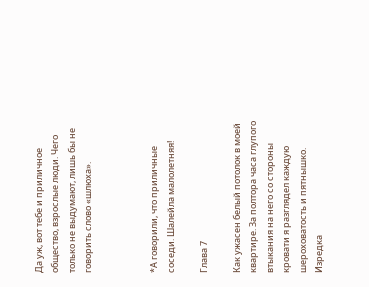Да уж, вот тебе и приличное общество, взрослые люди. Чего только не выдумают, лишь бы не говорить слово «шлюха».



*А говорили, что приличные соседи. Шалейла малолетняя!

Глава 7

Как ужасен белый потолок в моей квартире. За полтора часа глупого втыкания на него со стороны кровати я разглядел каждую шероховатость и пятнышко. Изредка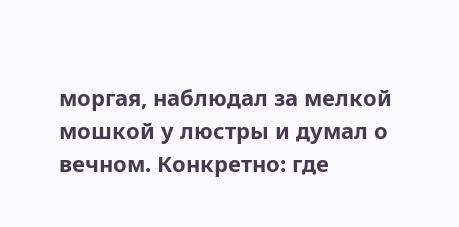моргая, наблюдал за мелкой мошкой у люстры и думал о вечном. Конкретно: где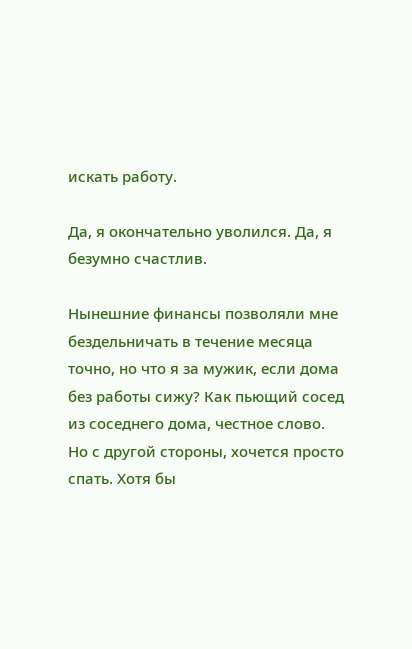искать работу.

Да, я окончательно уволился. Да, я безумно счастлив.

Нынешние финансы позволяли мне бездельничать в течение месяца точно, но что я за мужик, если дома без работы сижу? Как пьющий сосед из соседнего дома, честное слово. Но с другой стороны, хочется просто спать. Хотя бы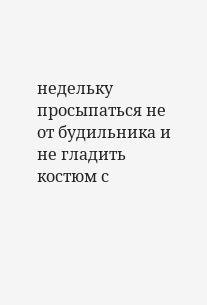недельку просыпаться не от будильника и не гладить костюм с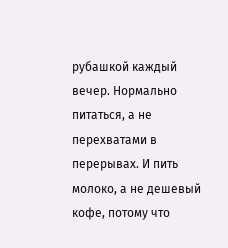рубашкой каждый вечер. Нормально питаться, а не перехватами в перерывах. И пить молоко, а не дешевый кофе, потому что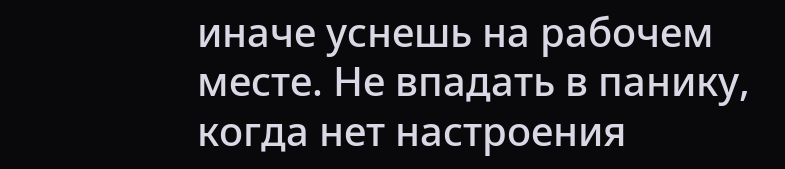иначе уснешь на рабочем месте. Не впадать в панику, когда нет настроения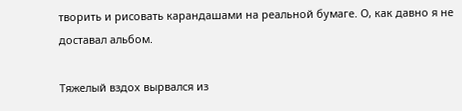творить и рисовать карандашами на реальной бумаге. О, как давно я не доставал альбом.

Тяжелый вздох вырвался из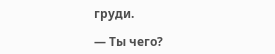груди.

— Ты чего?